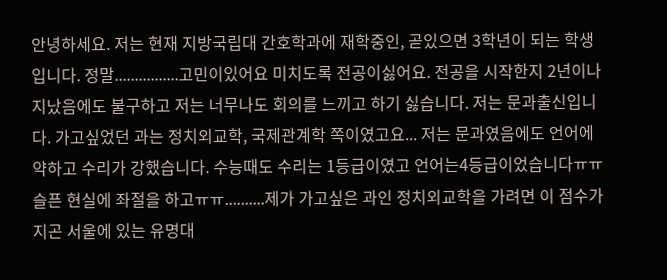안녕하세요. 저는 현재 지방국립대 간호학과에 재학중인, 곧있으면 3학년이 되는 학생입니다. 정말................고민이있어요 미치도록 전공이싫어요. 전공을 시작한지 2년이나 지났음에도 불구하고 저는 너무나도 회의를 느끼고 하기 싫습니다. 저는 문과출신입니다. 가고싶었던 과는 정치외교학, 국제관계학 쪽이였고요... 저는 문과였음에도 언어에 약하고 수리가 강했습니다. 수능때도 수리는 1등급이였고 언어는4등급이었습니다ㅠㅠ 슬픈 현실에 좌절을 하고ㅠㅠ..........제가 가고싶은 과인 정치외교학을 가려면 이 점수가지곤 서울에 있는 유명대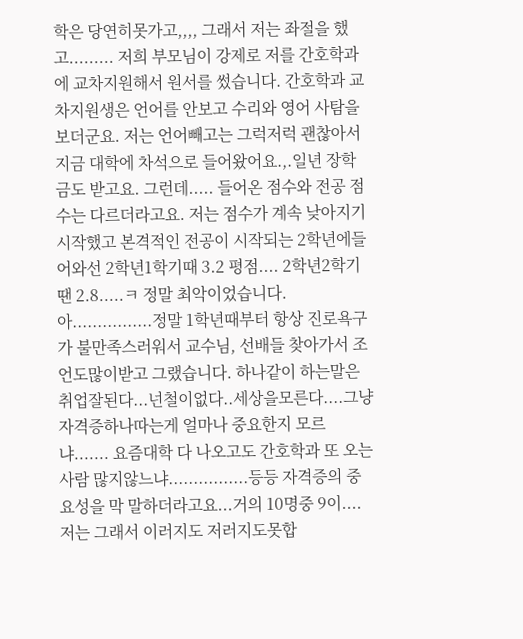학은 당연히못가고,,,, 그래서 저는 좌절을 했고......... 저희 부모님이 강제로 저를 간호학과에 교차지원해서 원서를 썼습니다. 간호학과 교차지원생은 언어를 안보고 수리와 영어 사탐을 보더군요. 저는 언어빼고는 그럭저럭 괜찮아서 지금 대학에 차석으로 들어왔어요.,.일년 장학금도 받고요. 그런데..... 들어온 점수와 전공 점수는 다르더라고요. 저는 점수가 계속 낮아지기 시작했고 본격적인 전공이 시작되는 2학년에들어와선 2학년1학기때 3.2 평점.... 2학년2학기땐 2.8.....ㅋ 정말 최악이었습니다. 아................정말 1학년때부터 항상 진로욕구가 불만족스러워서 교수님, 선배들 찾아가서 조언도많이받고 그랬습니다. 하나같이 하는말은 취업잘된다...넌철이없다..세상을모른다....그냥 자격증하나따는게 얼마나 중요한지 모르냐....... 요즘대학 다 나오고도 간호학과 또 오는사람 많지않느냐................등등 자격증의 중요성을 막 말하더라고요...거의 10명중 9이.... 저는 그래서 이러지도 저러지도못합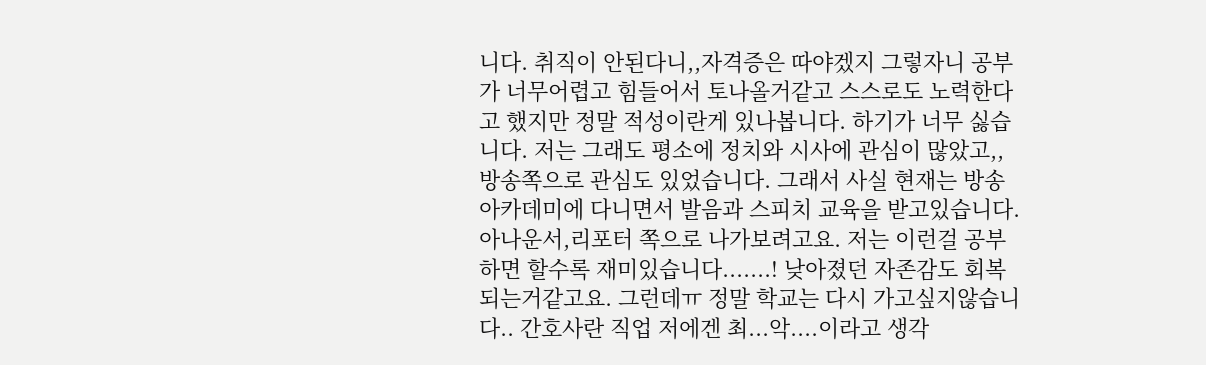니다. 취직이 안된다니,,자격증은 따야겠지 그렇자니 공부가 너무어렵고 힘들어서 토나올거같고 스스로도 노력한다고 했지만 정말 적성이란게 있나봅니다. 하기가 너무 싫습니다. 저는 그래도 평소에 정치와 시사에 관심이 많았고,, 방송쪽으로 관심도 있었습니다. 그래서 사실 현재는 방송아카데미에 다니면서 발음과 스피치 교육을 받고있습니다. 아나운서,리포터 쪽으로 나가보려고요. 저는 이런걸 공부하면 할수록 재미있습니다.......! 낮아졌던 자존감도 회복되는거같고요. 그런데ㅠ 정말 학교는 다시 가고싶지않습니다.. 간호사란 직업 저에겐 최...악....이라고 생각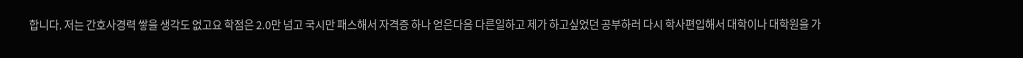합니다. 저는 간호사경력 쌓을 생각도 없고요 학점은 2.0만 넘고 국시만 패스해서 자격증 하나 얻은다음 다른일하고 제가 하고싶었던 공부하러 다시 학사편입해서 대학이나 대학원을 가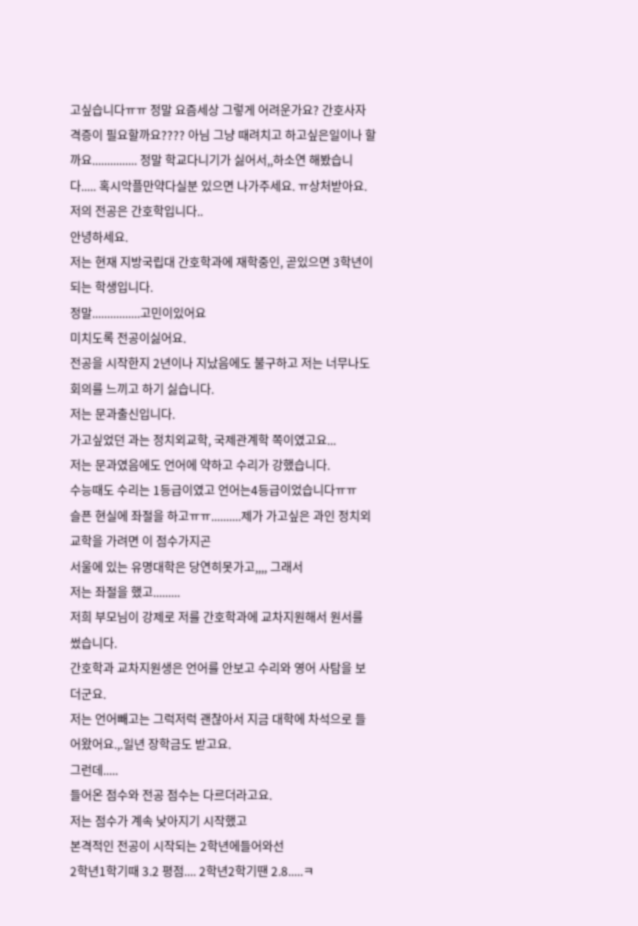고싶습니다ㅠㅠ 정말 요즘세상 그렇게 어려운가요? 간호사자격증이 필요할까요???? 아님 그냥 때려치고 하고싶은일이나 할까요............... 정말 학교다니기가 싫어서,,하소연 해봤습니다..... 혹시악플만약다실분 있으면 나가주세요. ㅠ상처받아요.
저의 전공은 간호학입니다..
안녕하세요.
저는 현재 지방국립대 간호학과에 재학중인, 곧있으면 3학년이 되는 학생입니다.
정말................고민이있어요
미치도록 전공이싫어요.
전공을 시작한지 2년이나 지났음에도 불구하고 저는 너무나도 회의를 느끼고 하기 싫습니다.
저는 문과출신입니다.
가고싶었던 과는 정치외교학, 국제관계학 쪽이였고요...
저는 문과였음에도 언어에 약하고 수리가 강했습니다.
수능때도 수리는 1등급이였고 언어는4등급이었습니다ㅠㅠ
슬픈 현실에 좌절을 하고ㅠㅠ..........제가 가고싶은 과인 정치외교학을 가려면 이 점수가지곤
서울에 있는 유명대학은 당연히못가고,,,, 그래서
저는 좌절을 했고.........
저희 부모님이 강제로 저를 간호학과에 교차지원해서 원서를 썼습니다.
간호학과 교차지원생은 언어를 안보고 수리와 영어 사탐을 보더군요.
저는 언어빼고는 그럭저럭 괜찮아서 지금 대학에 차석으로 들어왔어요.,.일년 장학금도 받고요.
그런데.....
들어온 점수와 전공 점수는 다르더라고요.
저는 점수가 계속 낮아지기 시작했고
본격적인 전공이 시작되는 2학년에들어와선
2학년1학기때 3.2 평점.... 2학년2학기땐 2.8.....ㅋ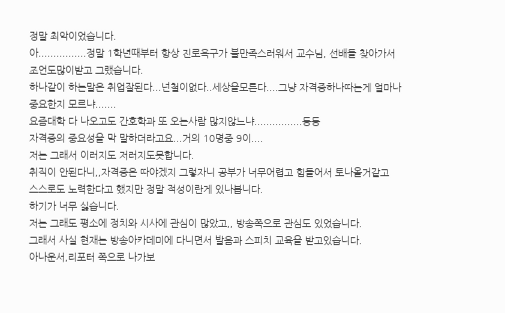정말 최악이었습니다.
아................정말 1학년때부터 항상 진로욕구가 불만족스러워서 교수님, 선배들 찾아가서
조언도많이받고 그랬습니다.
하나같이 하는말은 취업잘된다...넌철이없다..세상을모른다....그냥 자격증하나따는게 얼마나 중요한지 모르냐.......
요즘대학 다 나오고도 간호학과 또 오는사람 많지않느냐................등등
자격증의 중요성을 막 말하더라고요...거의 10명중 9이....
저는 그래서 이러지도 저러지도못합니다.
취직이 안된다니,,자격증은 따야겠지 그렇자니 공부가 너무어렵고 힘들어서 토나올거같고
스스로도 노력한다고 했지만 정말 적성이란게 있나봅니다.
하기가 너무 싫습니다.
저는 그래도 평소에 정치와 시사에 관심이 많았고,, 방송쪽으로 관심도 있었습니다.
그래서 사실 현재는 방송아카데미에 다니면서 발음과 스피치 교육을 받고있습니다.
아나운서,리포터 쪽으로 나가보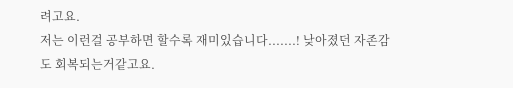려고요.
저는 이런걸 공부하면 할수록 재미있습니다.......! 낮아졌던 자존감도 회복되는거같고요.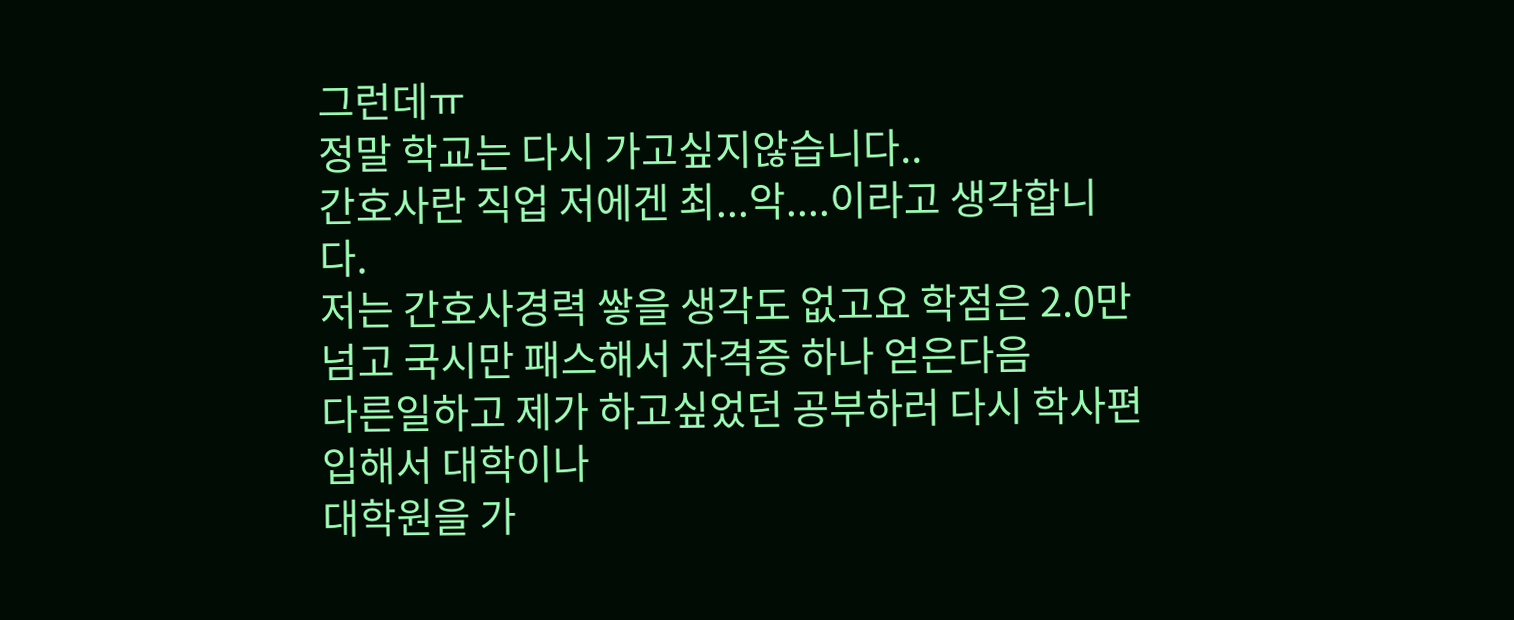그런데ㅠ
정말 학교는 다시 가고싶지않습니다..
간호사란 직업 저에겐 최...악....이라고 생각합니다.
저는 간호사경력 쌓을 생각도 없고요 학점은 2.0만 넘고 국시만 패스해서 자격증 하나 얻은다음
다른일하고 제가 하고싶었던 공부하러 다시 학사편입해서 대학이나
대학원을 가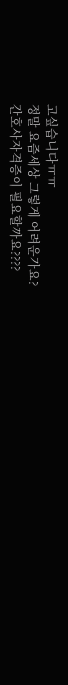고싶습니다ㅠㅠ
정말 요즘세상 그렇게 어려운가요?
간호사자격증이 필요할까요????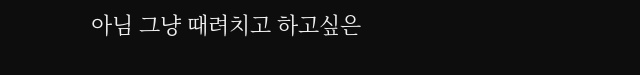아님 그냥 때려치고 하고싶은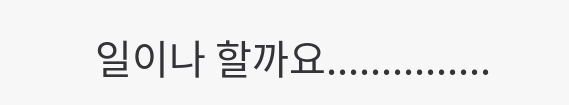일이나 할까요...............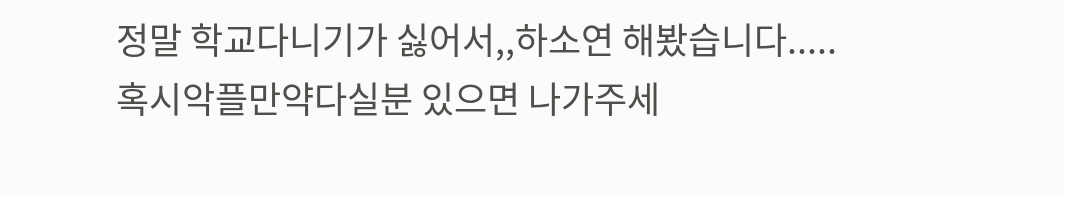정말 학교다니기가 싫어서,,하소연 해봤습니다.....
혹시악플만약다실분 있으면 나가주세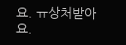요. ㅠ상처받아요.